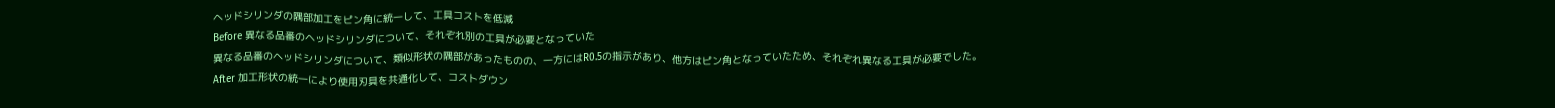ヘッドシリンダの隅部加工をピン角に統一して、工具コストを低減
Before 異なる品番のヘッドシリンダについて、それぞれ別の工具が必要となっていた
異なる品番のヘッドシリンダについて、類似形状の隅部があったものの、一方にはR0.5の指示があり、他方はピン角となっていたため、それぞれ異なる工具が必要でした。
After 加工形状の統一により使用刃具を共通化して、コストダウン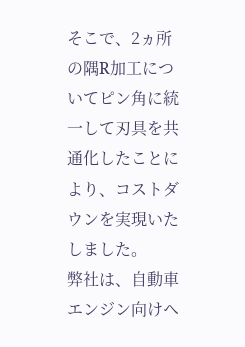そこで、2ヵ所の隅R加工についてピン角に統一して刃具を共通化したことにより、コストダウンを実現いたしました。
弊社は、自動車エンジン向けヘ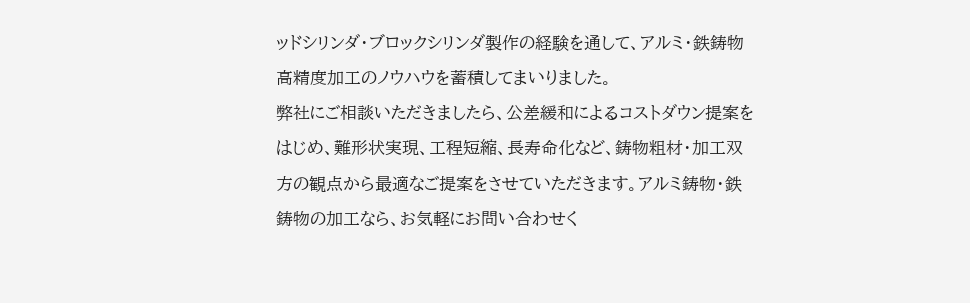ッドシリンダ・ブロックシリンダ製作の経験を通して、アルミ・鉄鋳物高精度加工のノウハウを蓄積してまいりました。
弊社にご相談いただきましたら、公差緩和によるコストダウン提案をはじめ、難形状実現、工程短縮、長寿命化など、鋳物粗材・加工双方の観点から最適なご提案をさせていただきます。アルミ鋳物・鉄鋳物の加工なら、お気軽にお問い合わせく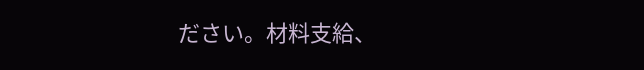ださい。材料支給、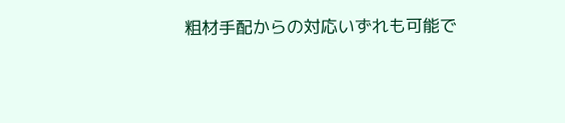粗材手配からの対応いずれも可能で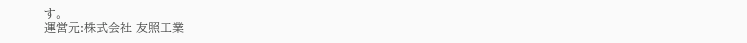す。
運営元:株式会社 友照工業